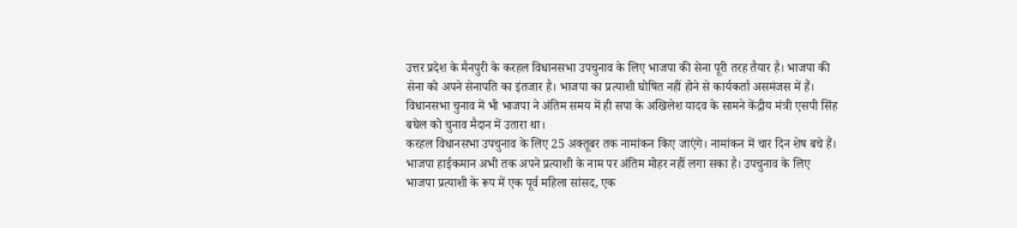उत्तर प्रदेश के मैनपुरी के करहल विधानसभा उपचुनाव के लिए भाजपा की सेना पूरी तरह तैयार है। भाजपा की सेना को अपने सेनापति का इंतजार है। भाजपा का प्रत्याशी घोषित नहीं होने से कार्यकर्ता असमंजस में हैं। विधानसभा चुनाव में भी भाजपा ने अंतिम समय में ही सपा के अखिलेश यादव के सामने केंद्रीय मंत्री एसपी सिंह बघेल को चुनाव मैदान में उतारा था।
करहल विधानसभा उपचुनाव के लिए 25 अक्तूबर तक नामांकन किए जाएंगे। नामांकन में चार दिन शेष बचे हैं। भाजपा हाईकमान अभी तक अपने प्रत्याशी के नाम पर अंतिम मोहर नहीं लगा सका है। उपचुनाव के लिए भाजपा प्रत्याशी के रूप में एक पूर्व महिला सांसद, एक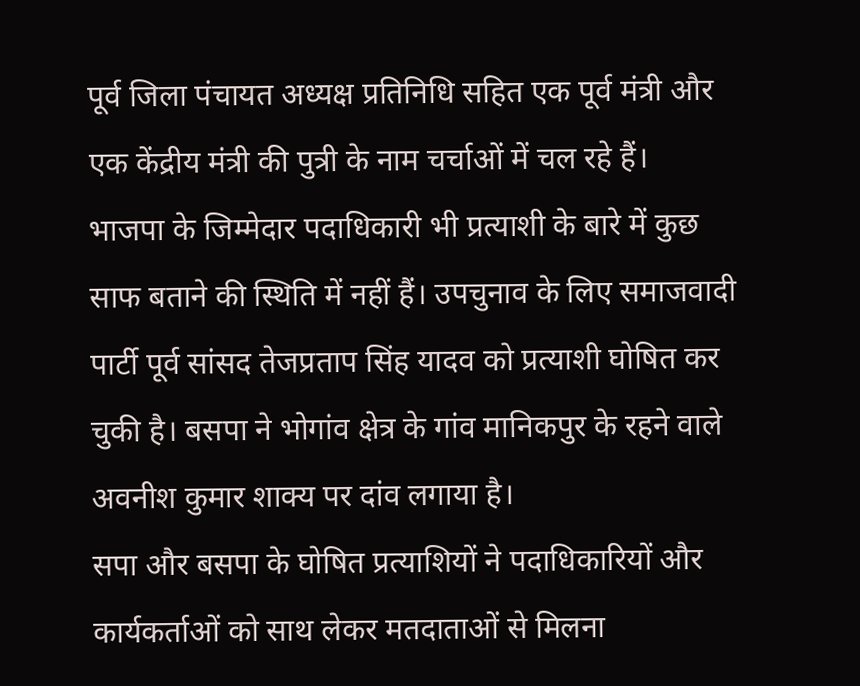पूर्व जिला पंचायत अध्यक्ष प्रतिनिधि सहित एक पूर्व मंत्री और एक केंद्रीय मंत्री की पुत्री के नाम चर्चाओं में चल रहे हैं।
भाजपा के जिम्मेदार पदाधिकारी भी प्रत्याशी के बारे में कुछ साफ बताने की स्थिति में नहीं हैं। उपचुनाव के लिए समाजवादी पार्टी पूर्व सांसद तेजप्रताप सिंह यादव को प्रत्याशी घोषित कर चुकी है। बसपा ने भोगांव क्षेत्र के गांव मानिकपुर के रहने वाले अवनीश कुमार शाक्य पर दांव लगाया है।
सपा और बसपा के घोषित प्रत्याशियों ने पदाधिकारियों और कार्यकर्ताओं को साथ लेकर मतदाताओं से मिलना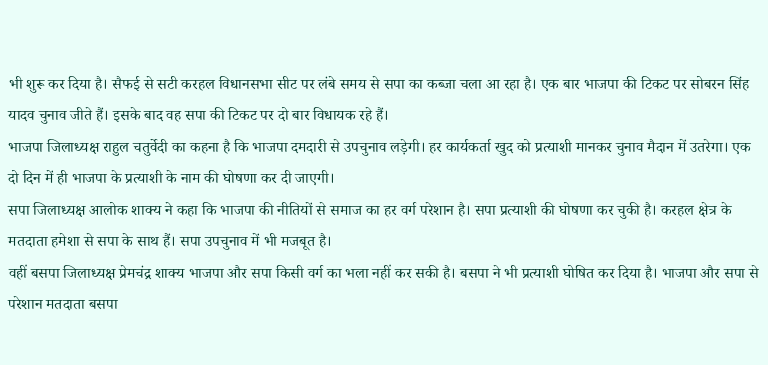भी शुरू कर दिया है। सैफई से सटी करहल विधानसभा सीट पर लंबे समय से सपा का कब्जा चला आ रहा है। एक बार भाजपा की टिकट पर सोबरन सिंह यादव चुनाव जीते हैं। इसके बाद वह सपा की टिकट पर दो बार विधायक रहे हैं।
भाजपा जिलाध्यक्ष राहुल चतुर्वेदी का कहना है कि भाजपा दमदारी से उपचुनाव लड़ेगी। हर कार्यकर्ता खुद को प्रत्याशी मानकर चुनाव मैदान में उतरेगा। एक दो दिन में ही भाजपा के प्रत्याशी के नाम की घोषणा कर दी जाएगी।
सपा जिलाध्यक्ष आलोक शाक्य ने कहा कि भाजपा की नीतियों से समाज का हर वर्ग परेशान है। सपा प्रत्याशी की घोषणा कर चुकी है। करहल क्षेत्र के मतदाता हमेशा से सपा के साथ हैं। सपा उपचुनाव में भी मजबूत है।
वहीं बसपा जिलाध्यक्ष प्रेमचंद्र शाक्य भाजपा और सपा किसी वर्ग का भला नहीं कर सकी है। बसपा ने भी प्रत्याशी घोषित कर दिया है। भाजपा और सपा से परेशान मतदाता बसपा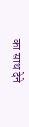का साथ देने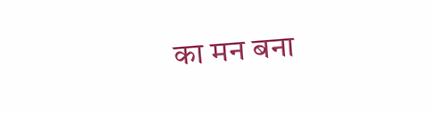का मन बना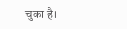चुका है।